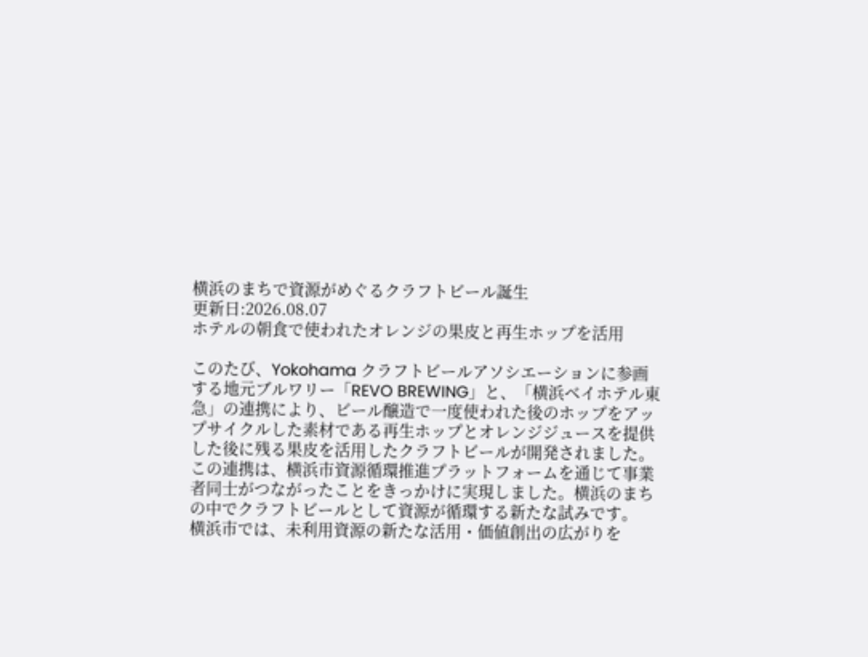横浜のまちで資源がめぐるクラフトビール誕生
更新日:2026.08.07
ホテルの朝食で使われたオレンジの果皮と再生ホップを活用

このたび、Yokohama クラフトビールアソシエーションに参画する地元ブルワリー「REVO BREWING」と、「横浜ベイホテル東急」の連携により、ビール醸造で一度使われた後のホップをアップサイクルした素材である再生ホップとオレンジジュースを提供した後に残る果皮を活用したクラフトビールが開発されました。
この連携は、横浜市資源循環推進プラットフォームを通じて事業者同士がつながったことをきっかけに実現しました。横浜のまちの中でクラフトビールとして資源が循環する新たな試みです。
横浜市では、未利用資源の新たな活用・価値創出の広がりを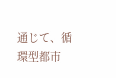通じて、循環型都市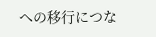への移行につな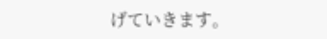げていきます。